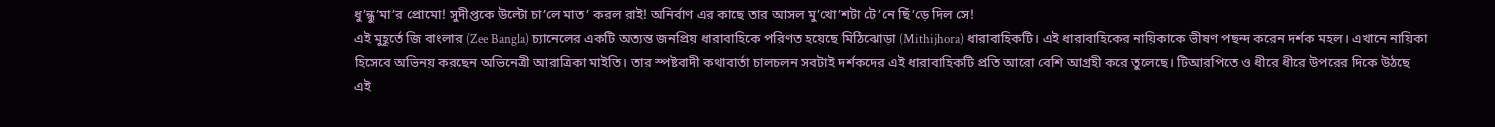ধু’ন্ধু’মা’র প্রোমো! সুদীপ্তকে উল্টো চা’লে মাত’ করল রাই! অনির্বাণ এর কাছে তার আসল মু’খো’শটা টে’নে ছিঁ’ড়ে দিল সে!
এই মুহূর্তে জি বাংলার (Zee Bangla) চ্যানেলের একটি অত্যন্ত জনপ্রিয় ধারাবাহিকে পরিণত হয়েছে মিঠিঝোড়া (Mithijhora) ধারাবাহিকটি। এই ধারাবাহিকের নায়িকাকে ভীষণ পছন্দ করেন দর্শক মহল। এখানে নায়িকা হিসেবে অভিনয় করছেন অভিনেত্রী আরাত্রিকা মাইতি। তার স্পষ্টবাদী কথাবার্তা চালচলন সবটাই দর্শকদের এই ধারাবাহিকটি প্রতি আরো বেশি আগ্রহী করে তুলেছে। টিআরপিতে ও ধীরে ধীরে উপরের দিকে উঠছে এই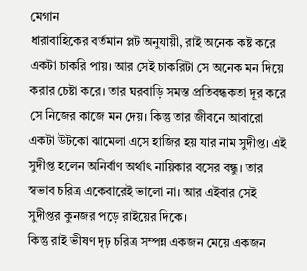মেগান
ধারাবাহিকের বর্তমান প্লট অনুযায়ী, রাই অনেক কষ্ট করে একটা চাকরি পায়। আর সেই চাকরিটা সে অনেক মন দিয়ে করার চেষ্টা করে। তার ঘরবাড়ি সমস্ত প্রতিবন্ধকতা দূর করে সে নিজের কাজে মন দেয়। কিন্তু তার জীবনে আবারো একটা উটকো ঝামেলা এসে হাজির হয় যার নাম সুদীপ্ত। এই সুদীপ্ত হলেন অনির্বাণ অর্থাৎ নায়িকার বসের বন্ধু। তার স্বভাব চরিত্র একেবারেই ভালো না। আর এইবার সেই সুদীপ্তর কুনজর পড়ে রাইয়ের দিকে।
কিন্তু রাই ভীষণ দৃঢ় চরিত্র সম্পন্ন একজন মেয়ে একজন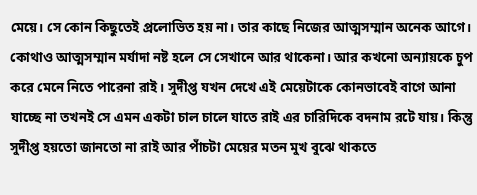মেয়ে। সে কোন কিছুতেই প্রলোভিত হয় না। তার কাছে নিজের আত্মসম্মান অনেক আগে। কোথাও আত্মসম্মান মর্যাদা নষ্ট হলে সে সেখানে আর থাকেনা। আর কখনো অন্যায়কে চুপ করে মেনে নিতে পারেনা রাই। সুদীপ্ত যখন দেখে এই মেয়েটাকে কোনভাবেই বাগে আনা যাচ্ছে না তখনই সে এমন একটা চাল চালে যাতে রাই এর চারিদিকে বদনাম রটে যায়। কিন্তু সুদীপ্ত হয়তো জানতো না রাই আর পাঁচটা মেয়ের মতন মুখ বুঝে থাকতে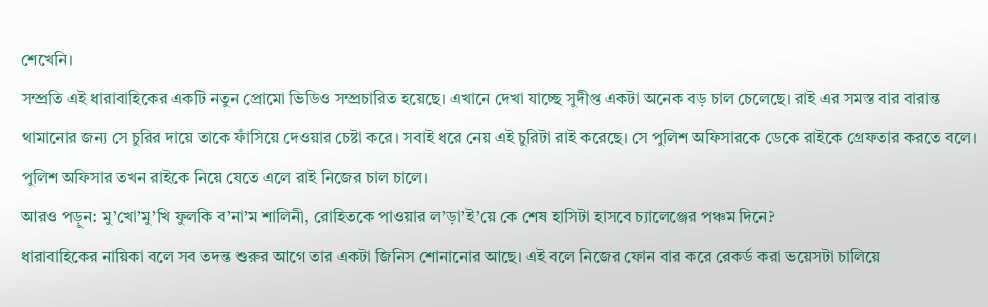শেখেনি।
সম্প্রতি এই ধারাবাহিকের একটি নতুন প্রোমো ভিডিও সম্প্রচারিত হয়েছে। এখানে দেখা যাচ্ছে সুদীপ্ত একটা অনেক বড় চাল চেলেছে। রাই এর সমস্ত বার বারান্ত থামানোর জন্য সে চুরির দায়ে তাকে ফাঁসিয়ে দেওয়ার চেষ্টা করে। সবাই ধরে নেয় এই চুরিটা রাই করেছে। সে পুলিশ অফিসারকে ডেকে রাইকে গ্রেফতার করতে বলে। পুলিশ অফিসার তখন রাইকে নিয়ে যেতে এলে রাই নিজের চাল চালে।
আরও পড়ুন: মু’খো’মু’খি ফুলকি ব’না’ম শালিনী, রোহিতকে পাওয়ার ল’ড়া’ই’য়ে কে শেষ হাসিটা হাসবে চ্যালেঞ্জের পঞ্চম দিনে?
ধারাবাহিকের নায়িকা বলে সব তদন্ত শুরুর আগে তার একটা জিনিস শোনানোর আছে। এই বলে নিজের ফোন বার করে রেকর্ড করা ভয়েসটা চালিয়ে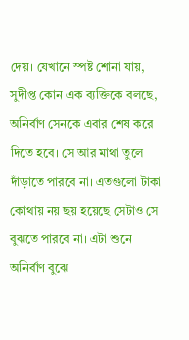দেয়। যেখানে স্পষ্ট শোনা যায়, সুদীপ্ত কোন এক ব্যক্তিকে বলছে, অনির্বাণ সেনকে এবার শেষ করে দিতে হবে। সে আর মাথা তুলে দাঁড়াতে পারবে না। এতগুলো টাকা কোথায় নয় ছয় হয়েছে সেটাও সে বুঝতে পারবে না। এটা শুনে অনির্বাণ বুঝে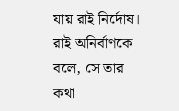যায় রাই নির্দোষ। রাই অনির্বাণকে বলে, সে তার কথা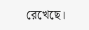রেখেছে।